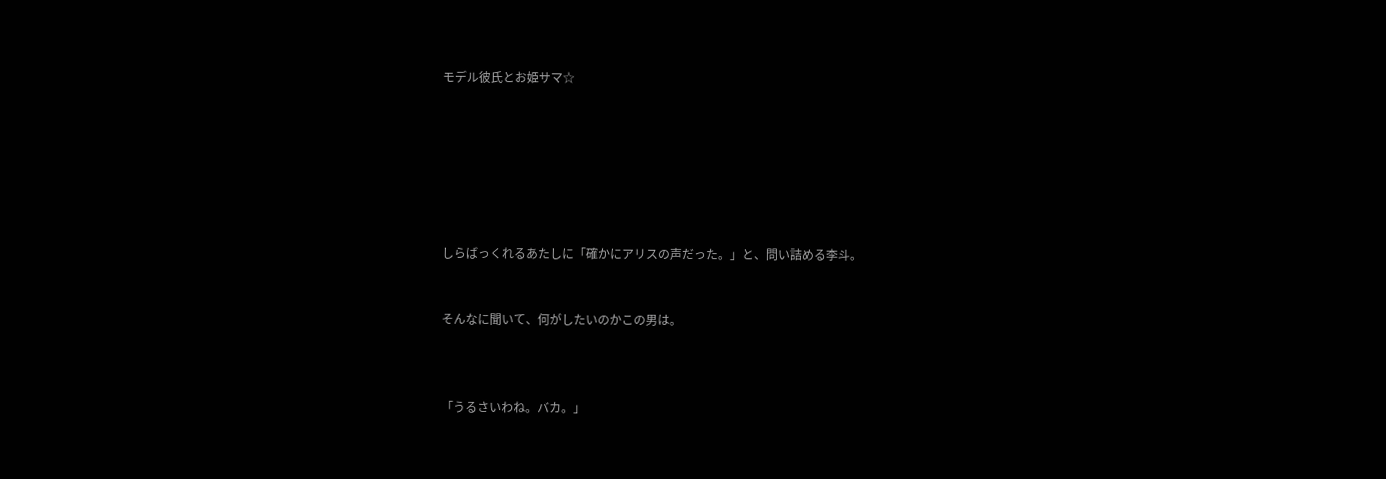モデル彼氏とお姫サマ☆







しらばっくれるあたしに「確かにアリスの声だった。」と、問い詰める李斗。


そんなに聞いて、何がしたいのかこの男は。



「うるさいわね。バカ。」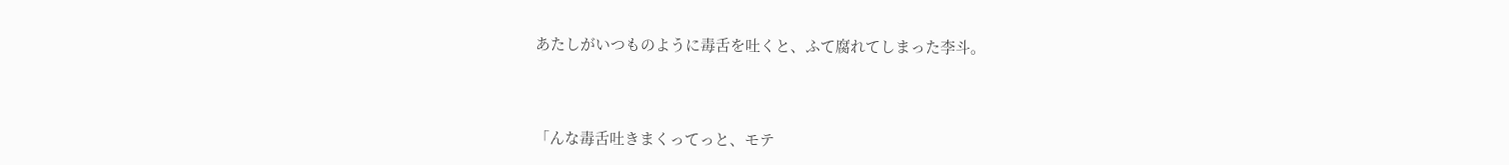あたしがいつものように毒舌を吐くと、ふて腐れてしまった李斗。



「んな毒舌吐きまくってっと、モテ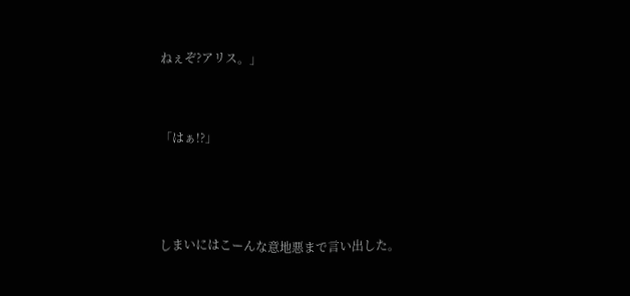ねぇぞ?アリス。」


「はぁ!?」



しまいにはこーんな意地悪まで言い出した。